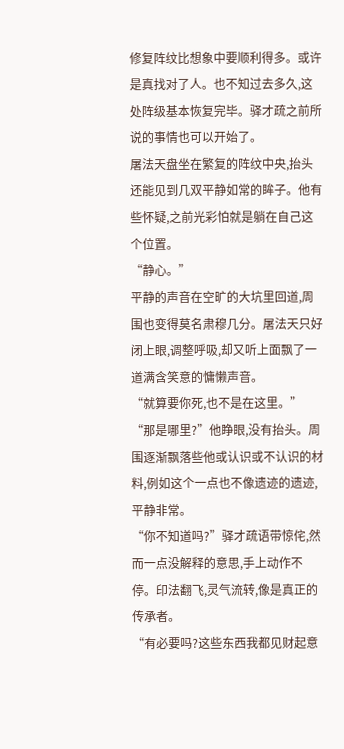修复阵纹比想象中要顺利得多。或许是真找对了人。也不知过去多久,这处阵级基本恢复完毕。驿才疏之前所说的事情也可以开始了。
屠法天盘坐在繁复的阵纹中央,抬头还能见到几双平静如常的眸子。他有些怀疑,之前光彩怕就是躺在自己这个位置。
“静心。”
平静的声音在空旷的大坑里回道,周围也变得莫名肃穆几分。屠法天只好闭上眼,调整呼吸,却又听上面飘了一道满含笑意的慵懒声音。
“就算要你死,也不是在这里。”
“那是哪里?”他睁眼,没有抬头。周围逐渐飘落些他或认识或不认识的材料,例如这个一点也不像遗迹的遗迹,平静非常。
“你不知道吗?”驿才疏语带惊侘,然而一点没解释的意思,手上动作不停。印法翻飞,灵气流转,像是真正的传承者。
“有必要吗?这些东西我都见财起意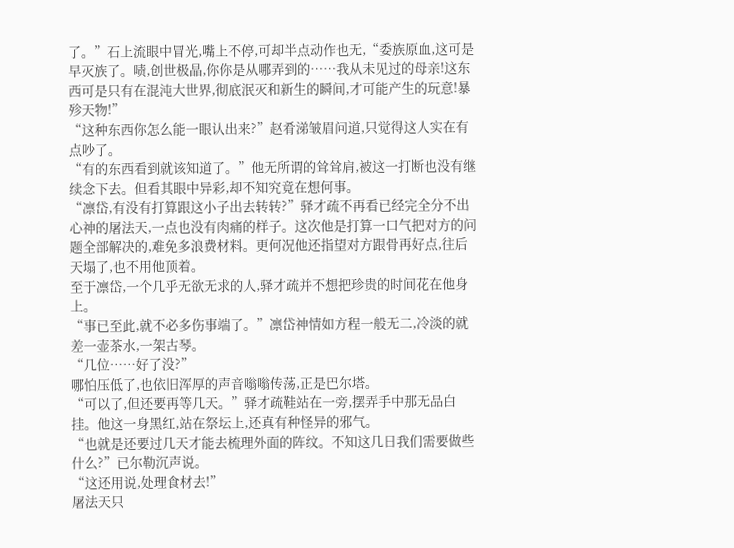了。”石上流眼中冒光,嘴上不停,可却半点动作也无,“委族原血,这可是早灭族了。啧,创世极晶,你你是从哪弄到的……我从未见过的母亲!这东西可是只有在混沌大世界,彻底泯灭和新生的瞬间,才可能产生的玩意!暴殄天物!”
“这种东西你怎么能一眼认出来?”赵肴涕皱眉问道,只觉得这人实在有点吵了。
“有的东西看到就该知道了。”他无所谓的耸耸肩,被这一打断也没有继续念下去。但看其眼中异彩,却不知究竟在想何事。
“凛岱,有没有打算跟这小子出去转转?”驿才疏不再看已经完全分不出心神的屠法天,一点也没有肉痛的样子。这次他是打算一口气把对方的问题全部解决的,难免多浪费材料。更何况他还指望对方跟骨再好点,往后天塌了,也不用他顶着。
至于凛岱,一个几乎无欲无求的人,驿才疏并不想把珍贵的时间花在他身上。
“事已至此,就不必多伤事端了。”凛岱神情如方程一般无二,冷淡的就差一壶茶水,一架古琴。
“几位……好了没?”
哪怕压低了,也依旧浑厚的声音嗡嗡传荡,正是巴尔塔。
“可以了,但还要再等几天。”驿才疏鞋站在一旁,摆弄手中那无品白挂。他这一身黑红,站在祭坛上,还真有种怪异的邪气。
“也就是还要过几天才能去梳理外面的阵纹。不知这几日我们需要做些什么?”已尔勒沉声说。
“这还用说,处理食材去!”
屠法天只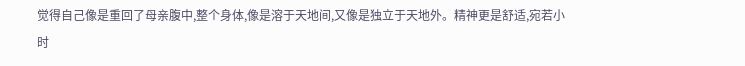觉得自己像是重回了母亲腹中,整个身体,像是溶于天地间,又像是独立于天地外。精神更是舒适,宛若小时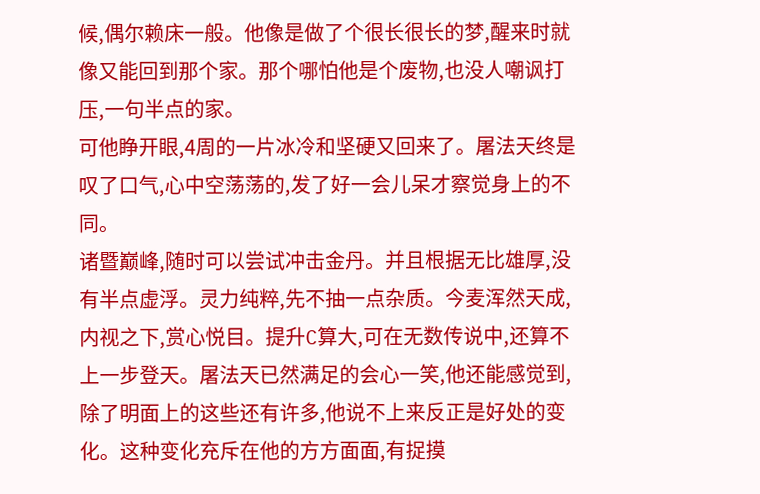候,偶尔赖床一般。他像是做了个很长很长的梦,醒来时就像又能回到那个家。那个哪怕他是个废物,也没人嘲讽打压,一句半点的家。
可他睁开眼,4周的一片冰冷和坚硬又回来了。屠法天终是叹了口气,心中空荡荡的,发了好一会儿呆才察觉身上的不同。
诸暨巅峰,随时可以尝试冲击金丹。并且根据无比雄厚,没有半点虚浮。灵力纯粹,先不抽一点杂质。今麦浑然天成,内视之下,赏心悦目。提升C算大,可在无数传说中,还算不上一步登天。屠法天已然满足的会心一笑,他还能感觉到,除了明面上的这些还有许多,他说不上来反正是好处的变化。这种变化充斥在他的方方面面,有捉摸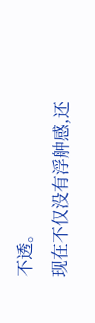不透。
现在不仅没有浮舯感,还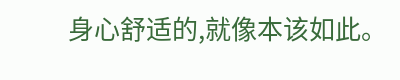身心舒适的,就像本该如此。